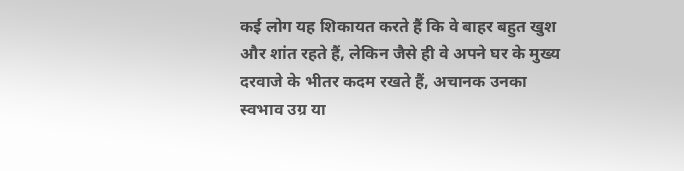कई लोग यह शिकायत करते हैं कि वे बाहर बहुत खुश और शांत रहते हैं, लेकिन जैसे ही वे अपने घर के मुख्य दरवाजे के भीतर कदम रखते हैं, अचानक उनका स्वभाव उग्र या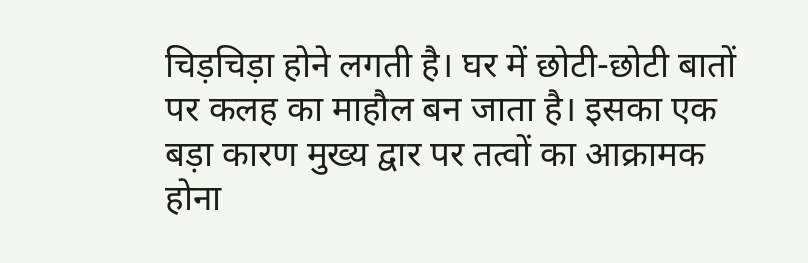चिड़चिड़ा होने लगती है। घर में छोटी-छोटी बातों पर कलह का माहौल बन जाता है। इसका एक बड़ा कारण मुख्य द्वार पर तत्वों का आक्रामक होना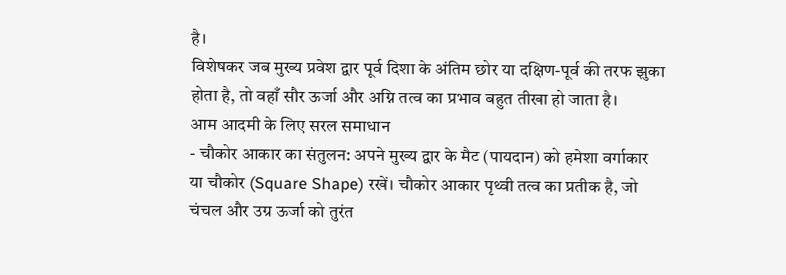है।
विशेषकर जब मुख्य प्रवेश द्वार पूर्व दिशा के अंतिम छोर या दक्षिण-पूर्व की तरफ झुका होता है, तो वहाँ सौर ऊर्जा और अग्नि तत्व का प्रभाव बहुत तीखा हो जाता है।
आम आदमी के लिए सरल समाधान
- चौकोर आकार का संतुलन: अपने मुख्य द्वार के मैट (पायदान) को हमेशा वर्गाकार या चौकोर (Square Shape) रखें। चौकोर आकार पृथ्वी तत्व का प्रतीक है, जो चंचल और उग्र ऊर्जा को तुरंत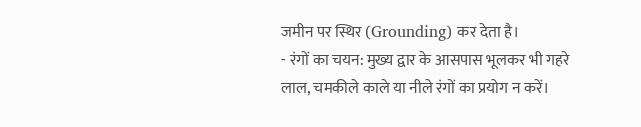जमीन पर स्थिर (Grounding) कर देता है।
- रंगों का चयन: मुख्य द्वार के आसपास भूलकर भी गहरे लाल, चमकीले काले या नीले रंगों का प्रयोग न करें।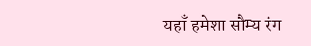यहाँ हमेशा सौम्य रंग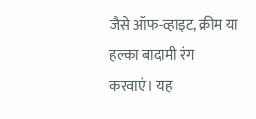जैसे ऑफ-व्हाइट, क्रीम या हल्का बादामी रंग करवाएं। यह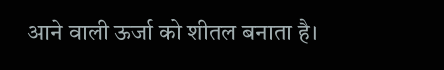आने वाली ऊर्जा को शीतल बनाता है।